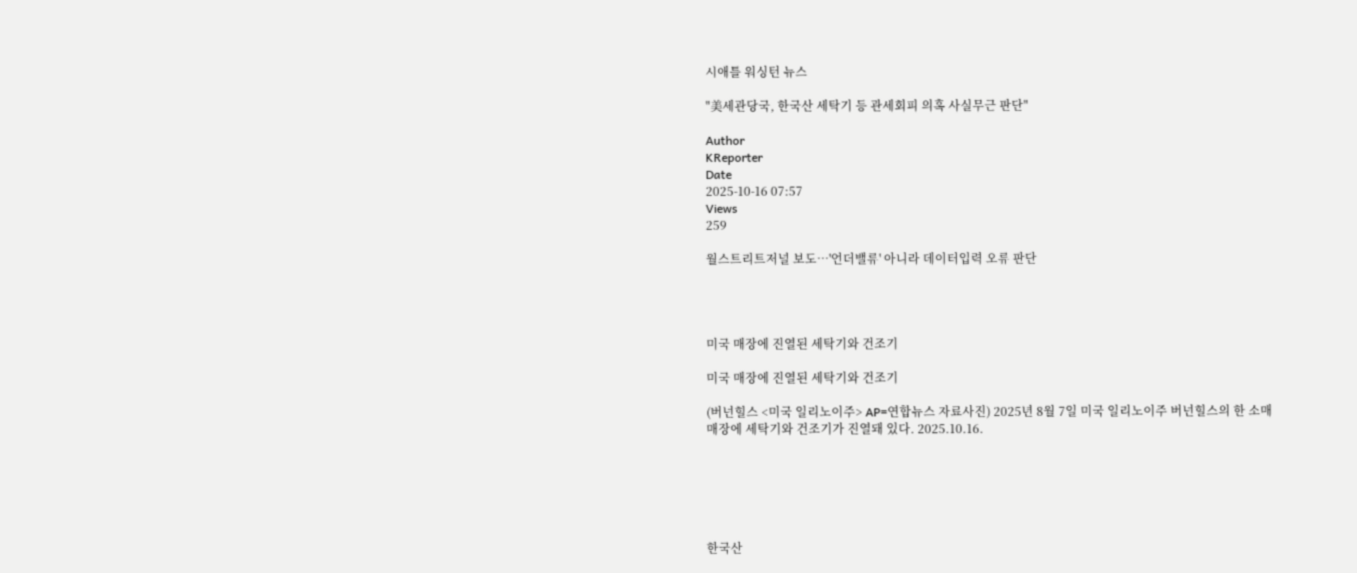시애틀 워싱턴 뉴스

"美세관당국, 한국산 세탁기 등 관세회피 의혹 사실무근 판단"

Author
KReporter
Date
2025-10-16 07:57
Views
259

월스트리트저널 보도…'언더밸류' 아니라 데이터입력 오류 판단




미국 매장에 진열된 세탁기와 건조기

미국 매장에 진열된 세탁기와 건조기

(버넌힐스 <미국 일리노이주> AP=연합뉴스 자료사진) 2025년 8월 7일 미국 일리노이주 버넌힐스의 한 소매 매장에 세탁기와 건조기가 진열돼 있다. 2025.10.16.






한국산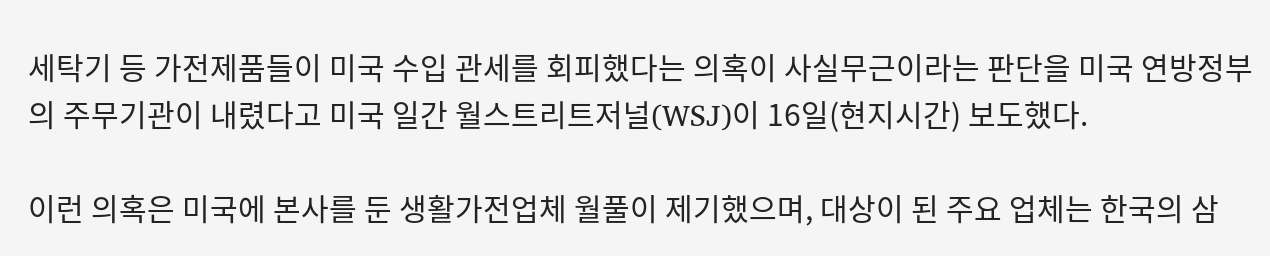세탁기 등 가전제품들이 미국 수입 관세를 회피했다는 의혹이 사실무근이라는 판단을 미국 연방정부의 주무기관이 내렸다고 미국 일간 월스트리트저널(WSJ)이 16일(현지시간) 보도했다.

이런 의혹은 미국에 본사를 둔 생활가전업체 월풀이 제기했으며, 대상이 된 주요 업체는 한국의 삼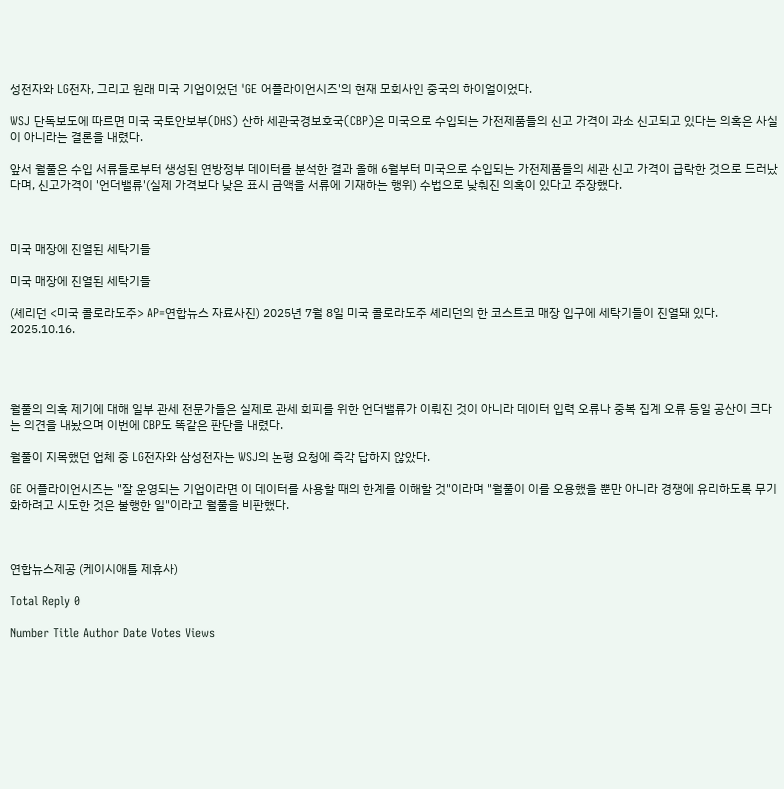성전자와 LG전자, 그리고 원래 미국 기업이었던 'GE 어플라이언시즈'의 현재 모회사인 중국의 하이얼이었다.

WSJ 단독보도에 따르면 미국 국토안보부(DHS) 산하 세관국경보호국(CBP)은 미국으로 수입되는 가전제품들의 신고 가격이 과소 신고되고 있다는 의혹은 사실이 아니라는 결론을 내렸다.

앞서 월풀은 수입 서류들로부터 생성된 연방정부 데이터를 분석한 결과 올해 6월부터 미국으로 수입되는 가전제품들의 세관 신고 가격이 급락한 것으로 드러났다며, 신고가격이 '언더밸류'(실제 가격보다 낮은 표시 금액을 서류에 기재하는 행위) 수법으로 낮춰진 의혹이 있다고 주장했다.



미국 매장에 진열된 세탁기들

미국 매장에 진열된 세탁기들

(셰리던 <미국 콜로라도주> AP=연합뉴스 자료사진) 2025년 7월 8일 미국 콜로라도주 셰리던의 한 코스트코 매장 입구에 세탁기들이 진열돼 있다. 2025.10.16.




월풀의 의혹 제기에 대해 일부 관세 전문가들은 실제로 관세 회피를 위한 언더밸류가 이뤄진 것이 아니라 데이터 입력 오류나 중복 집계 오류 등일 공산이 크다는 의견을 내놨으며 이번에 CBP도 똑같은 판단을 내렸다.

월풀이 지목했던 업체 중 LG전자와 삼성전자는 WSJ의 논평 요청에 즉각 답하지 않았다.

GE 어플라이언시즈는 "잘 운영되는 기업이라면 이 데이터를 사용할 때의 한계를 이해할 것"이라며 "월풀이 이를 오용했을 뿐만 아니라 경쟁에 유리하도록 무기화하려고 시도한 것은 불행한 일"이라고 월풀을 비판했다.



연합뉴스제공 (케이시애틀 제휴사)

Total Reply 0

Number Title Author Date Votes Views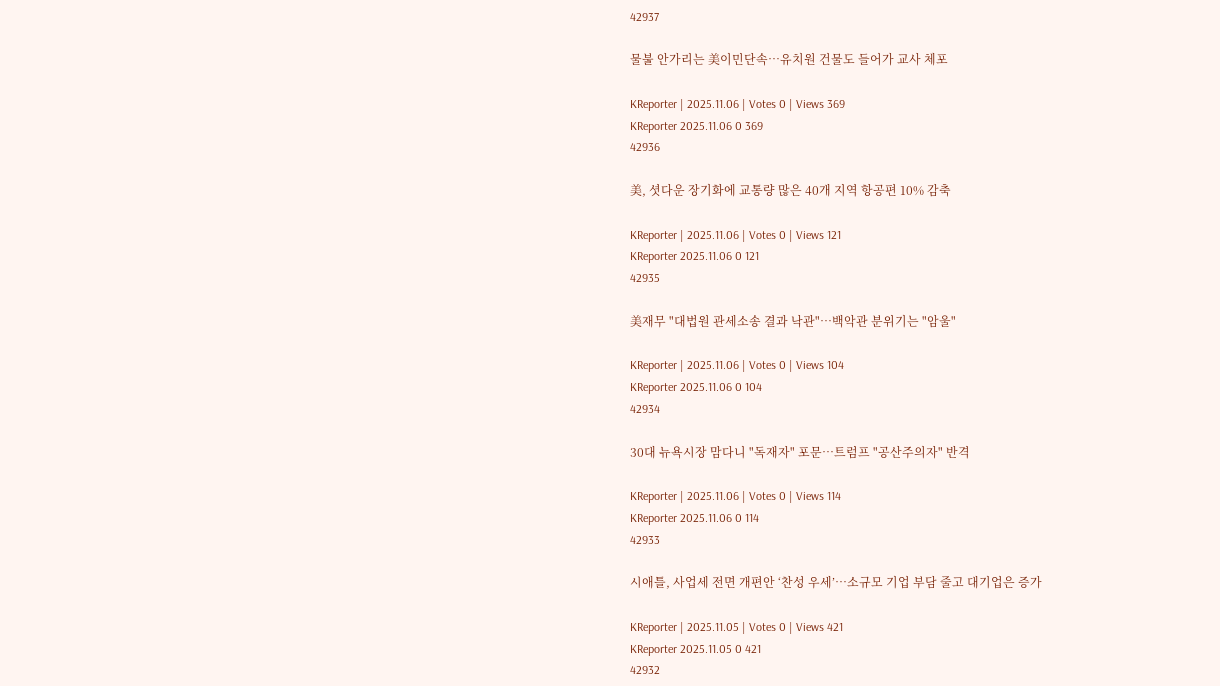42937

물불 안가리는 美이민단속…유치원 건물도 들어가 교사 체포

KReporter | 2025.11.06 | Votes 0 | Views 369
KReporter 2025.11.06 0 369
42936

美, 셧다운 장기화에 교통량 많은 40개 지역 항공편 10% 감축

KReporter | 2025.11.06 | Votes 0 | Views 121
KReporter 2025.11.06 0 121
42935

美재무 "대법원 관세소송 결과 낙관"…백악관 분위기는 "암울"

KReporter | 2025.11.06 | Votes 0 | Views 104
KReporter 2025.11.06 0 104
42934

30대 뉴욕시장 맘다니 "독재자" 포문…트럼프 "공산주의자" 반격

KReporter | 2025.11.06 | Votes 0 | Views 114
KReporter 2025.11.06 0 114
42933

시애틀, 사업세 전면 개편안 ‘찬성 우세’…소규모 기업 부담 줄고 대기업은 증가

KReporter | 2025.11.05 | Votes 0 | Views 421
KReporter 2025.11.05 0 421
42932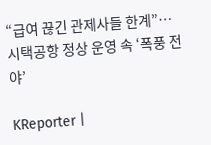“급여 끊긴 관제사들 한계”…시택공항 정상 운영 속 ‘폭풍 전야’

KReporter |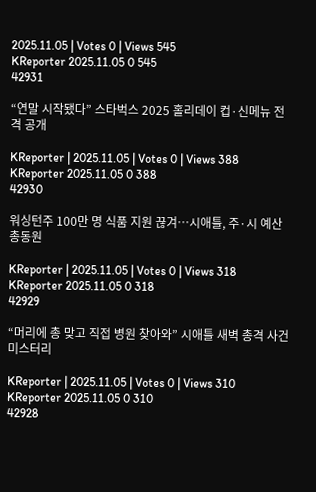2025.11.05 | Votes 0 | Views 545
KReporter 2025.11.05 0 545
42931

“연말 시작됐다” 스타벅스 2025 홀리데이 컵·신메뉴 전격 공개

KReporter | 2025.11.05 | Votes 0 | Views 388
KReporter 2025.11.05 0 388
42930

워싱턴주 100만 명 식품 지원 끊겨…시애틀, 주·시 예산 총동원

KReporter | 2025.11.05 | Votes 0 | Views 318
KReporter 2025.11.05 0 318
42929

“머리에 총 맞고 직접 병원 찾아와” 시애틀 새벽 총격 사건 미스터리

KReporter | 2025.11.05 | Votes 0 | Views 310
KReporter 2025.11.05 0 310
42928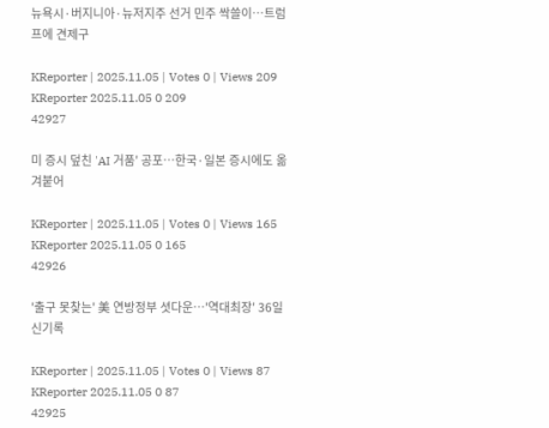뉴욕시·버지니아·뉴저지주 선거 민주 싹쓸이…트럼프에 견제구

KReporter | 2025.11.05 | Votes 0 | Views 209
KReporter 2025.11.05 0 209
42927

미 증시 덮친 'AI 거품' 공포…한국·일본 증시에도 옮겨붙어

KReporter | 2025.11.05 | Votes 0 | Views 165
KReporter 2025.11.05 0 165
42926

'출구 못찾는' 美 연방정부 셧다운…'역대최장' 36일 신기록

KReporter | 2025.11.05 | Votes 0 | Views 87
KReporter 2025.11.05 0 87
42925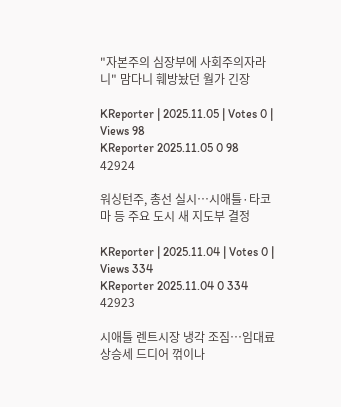"자본주의 심장부에 사회주의자라니" 맘다니 훼방놨던 월가 긴장

KReporter | 2025.11.05 | Votes 0 | Views 98
KReporter 2025.11.05 0 98
42924

워싱턴주, 총선 실시…시애틀·타코마 등 주요 도시 새 지도부 결정

KReporter | 2025.11.04 | Votes 0 | Views 334
KReporter 2025.11.04 0 334
42923

시애틀 렌트시장 냉각 조짐…임대료 상승세 드디어 꺾이나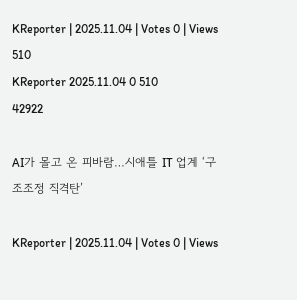KReporter | 2025.11.04 | Votes 0 | Views 510
KReporter 2025.11.04 0 510
42922

AI가 몰고 온 피바람…시애틀 IT 업계 ‘구조조정 직격탄’

KReporter | 2025.11.04 | Votes 0 | Views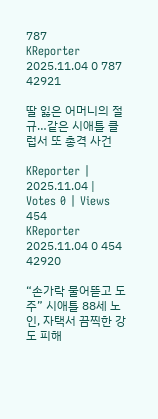787
KReporter 2025.11.04 0 787
42921

딸 잃은 어머니의 절규…같은 시애틀 클럽서 또 총격 사건

KReporter | 2025.11.04 | Votes 0 | Views 454
KReporter 2025.11.04 0 454
42920

“손가락 물어뜯고 도주” 시애틀 88세 노인, 자택서 끔찍한 강도 피해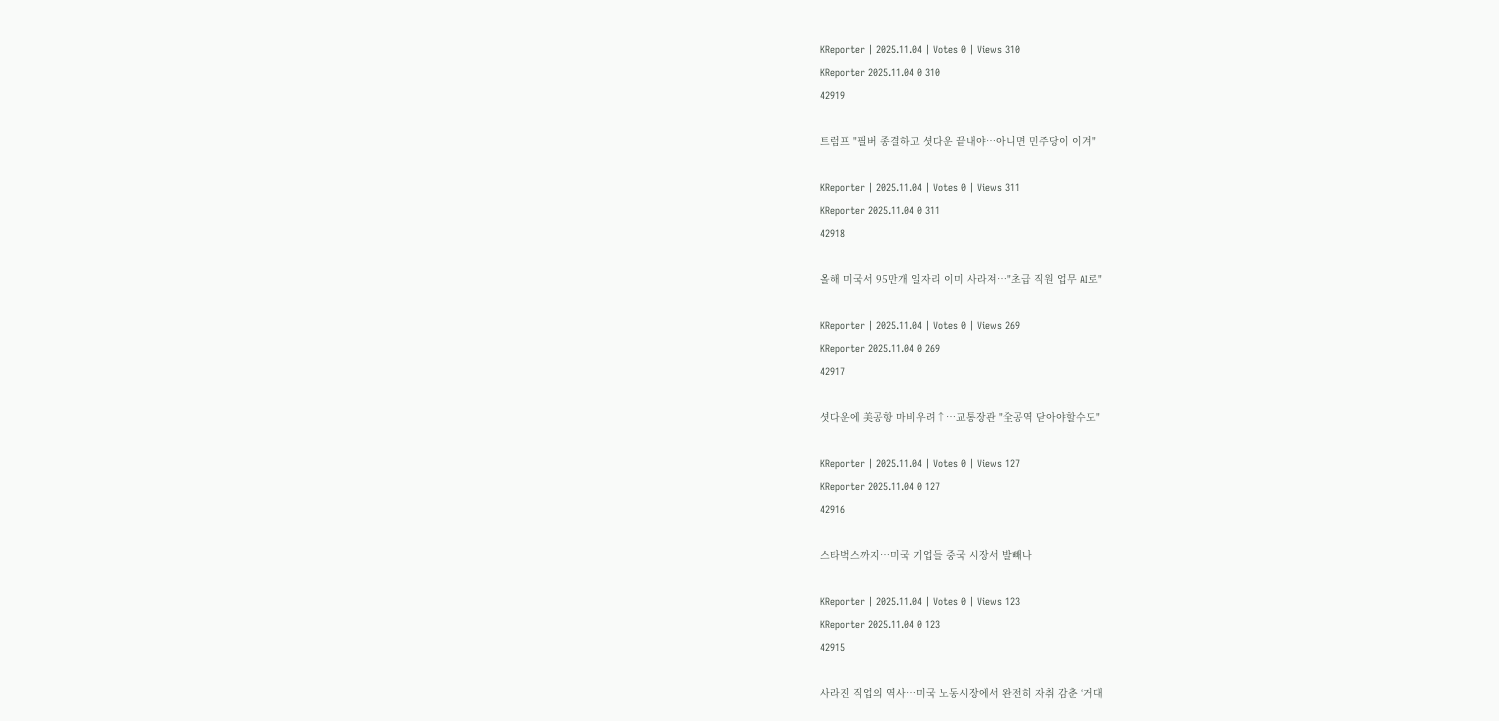KReporter | 2025.11.04 | Votes 0 | Views 310
KReporter 2025.11.04 0 310
42919

트럼프 "필버 종결하고 셧다운 끝내야…아니면 민주당이 이겨"

KReporter | 2025.11.04 | Votes 0 | Views 311
KReporter 2025.11.04 0 311
42918

올해 미국서 95만개 일자리 이미 사라져…"초급 직원 업무 AI로"

KReporter | 2025.11.04 | Votes 0 | Views 269
KReporter 2025.11.04 0 269
42917

셧다운에 美공항 마비우려↑…교통장관 "全공역 닫아야할수도"

KReporter | 2025.11.04 | Votes 0 | Views 127
KReporter 2025.11.04 0 127
42916

스타벅스까지…미국 기업들 중국 시장서 발빼나

KReporter | 2025.11.04 | Votes 0 | Views 123
KReporter 2025.11.04 0 123
42915

사라진 직업의 역사…미국 노동시장에서 완전히 자취 감춘 ‘거대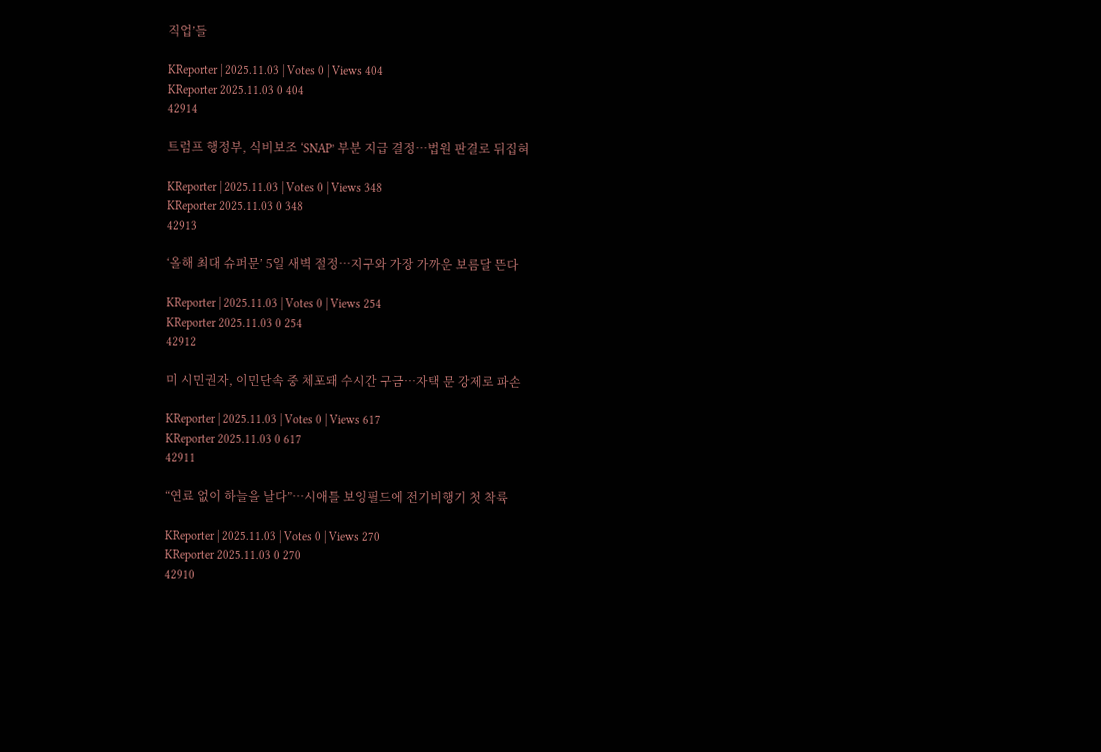직업’들

KReporter | 2025.11.03 | Votes 0 | Views 404
KReporter 2025.11.03 0 404
42914

트럼프 행정부, 식비보조 ‘SNAP’ 부분 지급 결정…법원 판결로 뒤집혀

KReporter | 2025.11.03 | Votes 0 | Views 348
KReporter 2025.11.03 0 348
42913

‘올해 최대 슈퍼문’ 5일 새벽 절정…지구와 가장 가까운 보름달 뜬다

KReporter | 2025.11.03 | Votes 0 | Views 254
KReporter 2025.11.03 0 254
42912

미 시민권자, 이민단속 중 체포돼 수시간 구금…자택 문 강제로 파손

KReporter | 2025.11.03 | Votes 0 | Views 617
KReporter 2025.11.03 0 617
42911

“연료 없이 하늘을 날다”…시애틀 보잉필드에 전기비행기 첫 착륙

KReporter | 2025.11.03 | Votes 0 | Views 270
KReporter 2025.11.03 0 270
42910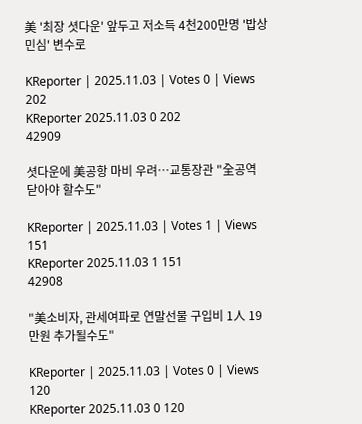美 '최장 셧다운' 앞두고 저소득 4천200만명 '밥상 민심' 변수로

KReporter | 2025.11.03 | Votes 0 | Views 202
KReporter 2025.11.03 0 202
42909

셧다운에 美공항 마비 우려…교통장관 "全공역 닫아야 할수도"

KReporter | 2025.11.03 | Votes 1 | Views 151
KReporter 2025.11.03 1 151
42908

"美소비자, 관세여파로 연말선물 구입비 1人 19만원 추가될수도"

KReporter | 2025.11.03 | Votes 0 | Views 120
KReporter 2025.11.03 0 120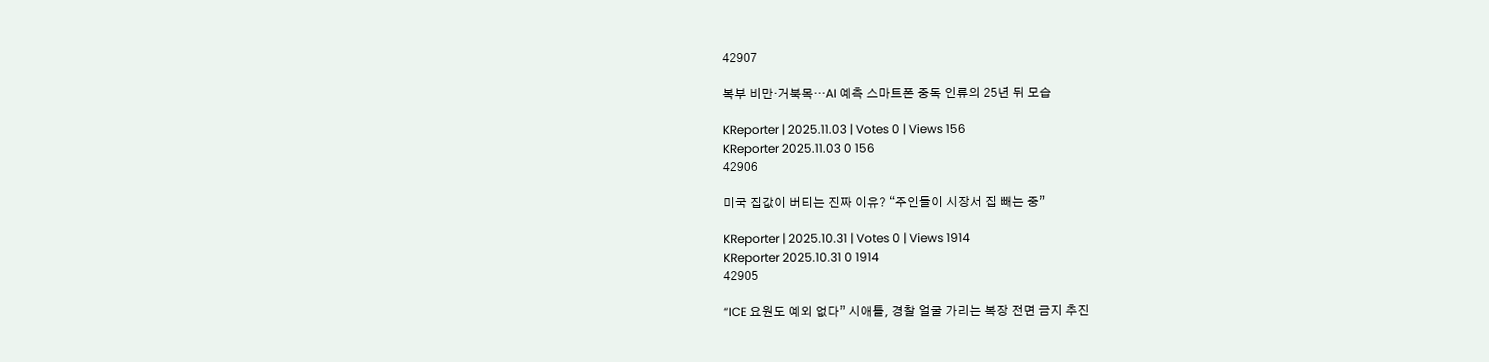42907

복부 비만·거북목…AI 예측 스마트폰 중독 인류의 25년 뒤 모습

KReporter | 2025.11.03 | Votes 0 | Views 156
KReporter 2025.11.03 0 156
42906

미국 집값이 버티는 진짜 이유? “주인들이 시장서 집 빼는 중”

KReporter | 2025.10.31 | Votes 0 | Views 1914
KReporter 2025.10.31 0 1914
42905

“ICE 요원도 예외 없다” 시애틀, 경찰 얼굴 가리는 복장 전면 금지 추진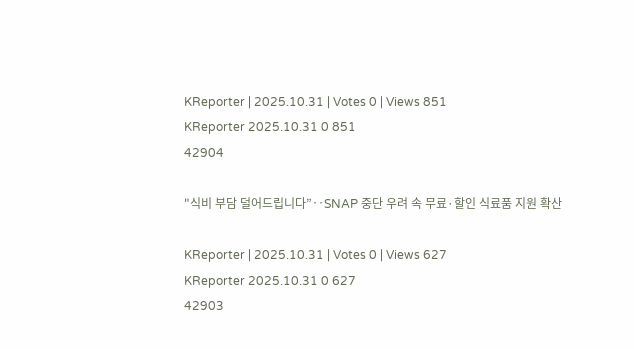KReporter | 2025.10.31 | Votes 0 | Views 851
KReporter 2025.10.31 0 851
42904

"식비 부담 덜어드립니다”‥SNAP 중단 우려 속 무료·할인 식료품 지원 확산

KReporter | 2025.10.31 | Votes 0 | Views 627
KReporter 2025.10.31 0 627
42903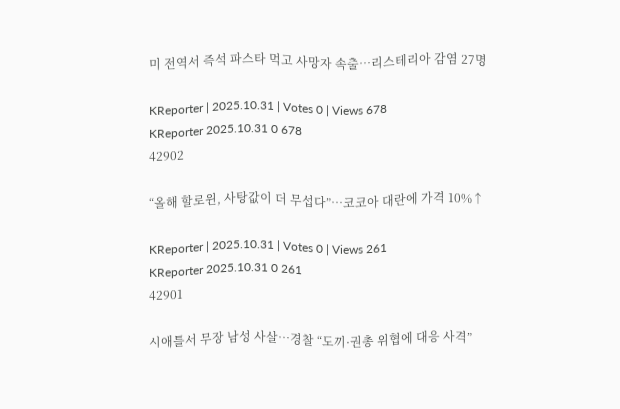미 전역서 즉석 파스타 먹고 사망자 속출…리스테리아 감염 27명

KReporter | 2025.10.31 | Votes 0 | Views 678
KReporter 2025.10.31 0 678
42902

“올해 할로윈, 사탕값이 더 무섭다”…코코아 대란에 가격 10%↑

KReporter | 2025.10.31 | Votes 0 | Views 261
KReporter 2025.10.31 0 261
42901

시애틀서 무장 남성 사살…경찰 “도끼·권총 위협에 대응 사격”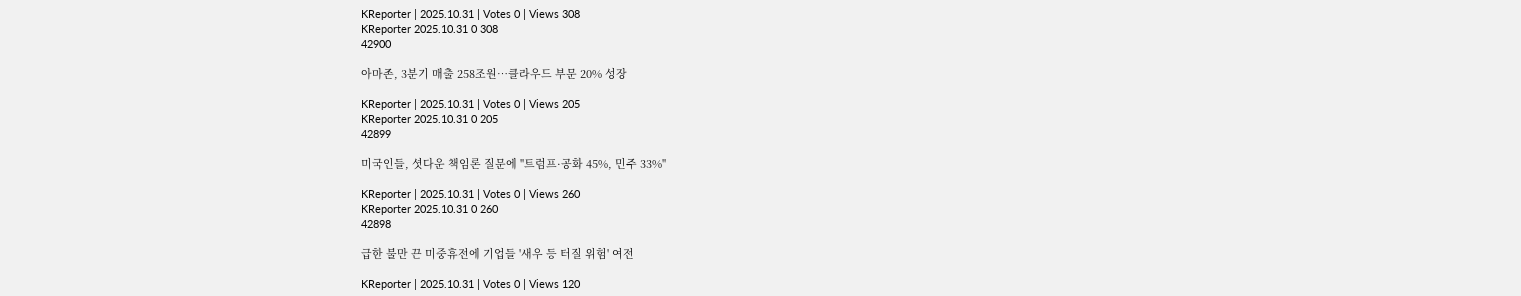KReporter | 2025.10.31 | Votes 0 | Views 308
KReporter 2025.10.31 0 308
42900

아마존, 3분기 매출 258조원…클라우드 부문 20% 성장

KReporter | 2025.10.31 | Votes 0 | Views 205
KReporter 2025.10.31 0 205
42899

미국인들, 셧다운 책임론 질문에 "트럼프·공화 45%, 민주 33%"

KReporter | 2025.10.31 | Votes 0 | Views 260
KReporter 2025.10.31 0 260
42898

급한 불만 끈 미중휴전에 기업들 '새우 등 터질 위험' 여전

KReporter | 2025.10.31 | Votes 0 | Views 120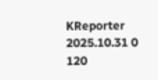KReporter 2025.10.31 0 120